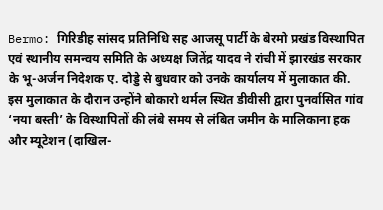Bermo: गिरिडीह सांसद प्रतिनिधि सह आजसू पार्टी के बेरमो प्रखंड विस्थापित एवं स्थानीय समन्वय समिति के अध्यक्ष जितेंद्र यादव ने रांची में झारखंड सरकार के भू-अर्जन निदेशक ए. दोड्डे से बुधवार को उनके कार्यालय में मुलाकात की. इस मुलाकात के दौरान उन्होंने बोकारो थर्मल स्थित डीवीसी द्वारा पुनर्वासित गांव ‘नया बस्ती’ के विस्थापितों की लंबे समय से लंबित जमीन के मालिकाना हक और म्यूटेशन (दाखिल-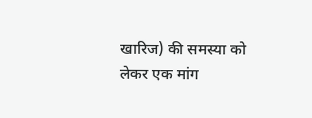खारिज) की समस्या को लेकर एक मांग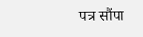पत्र सौंपा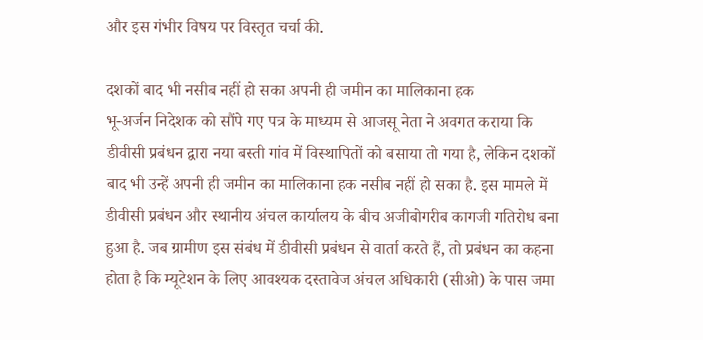और इस गंभीर विषय पर विस्तृत चर्चा की.

दशकों बाद भी नसीब नहीं हो सका अपनी ही जमीन का मालिकाना हक
भू-अर्जन निदेशक को सौंपे गए पत्र के माध्यम से आजसू नेता ने अवगत कराया कि डीवीसी प्रबंधन द्वारा नया बस्ती गांव में विस्थापितों को बसाया तो गया है, लेकिन दशकों बाद भी उन्हें अपनी ही जमीन का मालिकाना हक नसीब नहीं हो सका है. इस मामले में डीवीसी प्रबंधन और स्थानीय अंचल कार्यालय के बीच अजीबोगरीब कागजी गतिरोध बना हुआ है. जब ग्रामीण इस संबंध में डीवीसी प्रबंधन से वार्ता करते हैं, तो प्रबंधन का कहना होता है कि म्यूटेशन के लिए आवश्यक दस्तावेज अंचल अधिकारी (सीओ) के पास जमा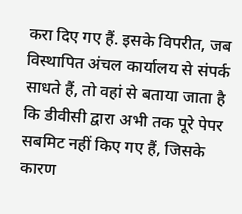करा दिए गए हैं. इसके विपरीत, जब विस्थापित अंचल कार्यालय से संपर्क साधते हैं, तो वहां से बताया जाता है कि डीवीसी द्वारा अभी तक पूरे पेपर सबमिट नहीं किए गए हैं, जिसके कारण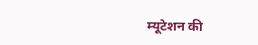म्यूटेशन की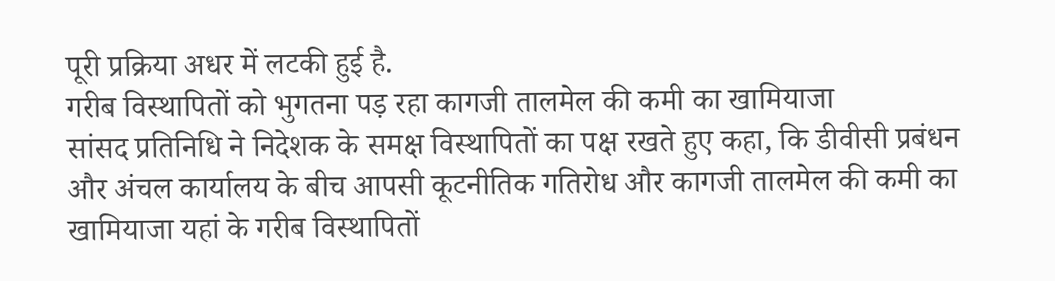पूरी प्रक्रिया अधर में लटकी हुई है.
गरीब विस्थापितों को भुगतना पड़ रहा कागजी तालमेल की कमी का खामियाजा
सांसद प्रतिनिधि ने निदेशक के समक्ष विस्थापितों का पक्ष रखते हुए कहा, कि डीवीसी प्रबंधन और अंचल कार्यालय के बीच आपसी कूटनीतिक गतिरोध और कागजी तालमेल की कमी का खामियाजा यहां के गरीब विस्थापितों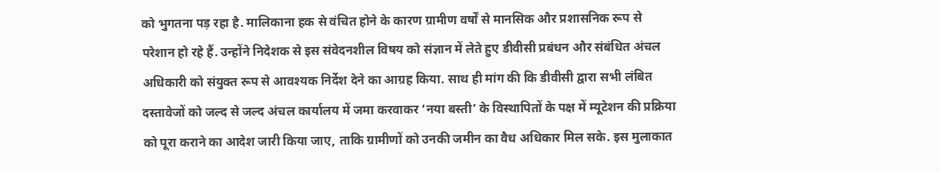को भुगतना पड़ रहा है. मालिकाना हक से वंचित होने के कारण ग्रामीण वर्षों से मानसिक और प्रशासनिक रूप से परेशान हो रहे हैं. उन्होंने निदेशक से इस संवेदनशील विषय को संज्ञान में लेते हुए डीवीसी प्रबंधन और संबंधित अंचल अधिकारी को संयुक्त रूप से आवश्यक निर्देश देने का आग्रह किया. साथ ही मांग की कि डीवीसी द्वारा सभी लंबित दस्तावेजों को जल्द से जल्द अंचल कार्यालय में जमा करवाकर ‘नया बस्ती’ के विस्थापितों के पक्ष में म्यूटेशन की प्रक्रिया को पूरा कराने का आदेश जारी किया जाए, ताकि ग्रामीणों को उनकी जमीन का वैध अधिकार मिल सके. इस मुलाकात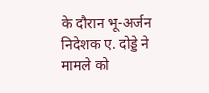के दौरान भू-अर्जन निदेशक ए. दोड्डे ने मामले को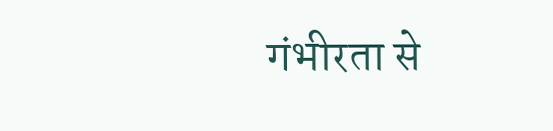गंभीरता से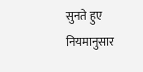सुनते हुए नियमानुसार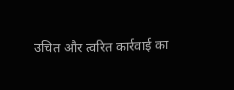उचित और त्वरित कार्रवाई का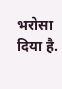भरोसा दिया है.